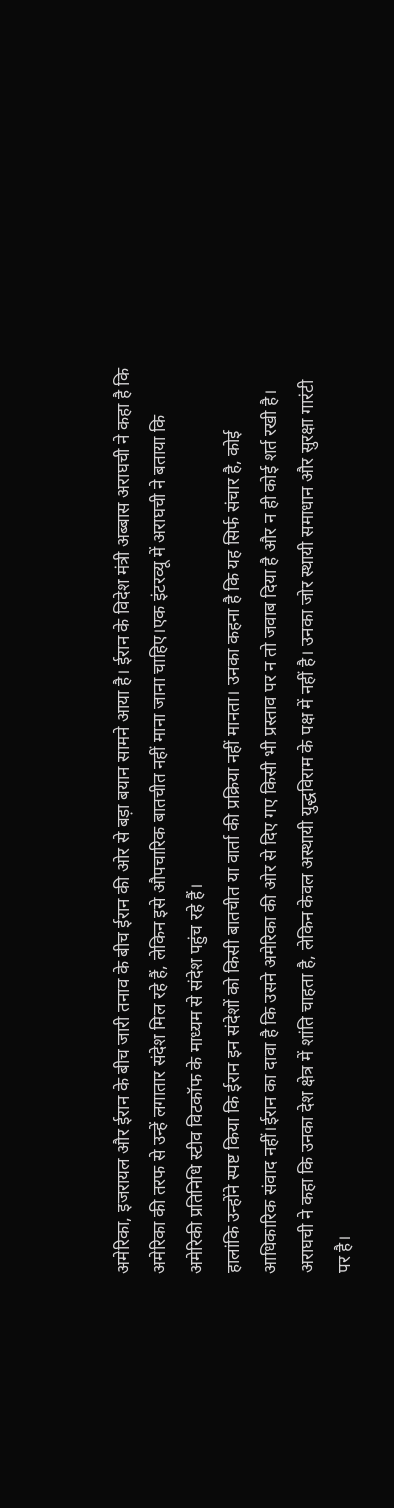अमेरिका, इजरायल और ईरान के बीच जारी तनाव के बीच ईरान की ओर से बड़ा बयान सामने आया है। ईरान के विदेश मंत्री अब्बास अराघची ने कहा है कि अमेरिका की तरफ से उन्हें लगातार संदेश मिल रहे हैं, लेकिन इसे औपचारिक बातचीत नहीं माना जाना चाहिए।एक इंटरव्यू में अराघची ने बताया कि अमेरिकी प्रतिनिधि स्टीव विटकॉफ के माध्यम से संदेश पहुंच रहे हैं।
हालांकि उन्होंने स्पष्ट किया कि ईरान इन संदेशों को किसी बातचीत या वार्ता की प्रक्रिया नहीं मानता। उनका कहना है कि यह सिर्फ संचार है, कोई आधिकारिक संवाद नहीं।ईरान का दावा है कि उसने अमेरिका की ओर से दिए गए किसी भी प्रस्ताव पर न तो जवाब दिया है और न ही कोई शर्त रखी है। अराघची ने कहा कि उनका देश क्षेत्र में शांति चाहता है, लेकिन केवल अस्थायी युद्धविराम के पक्ष में नहीं है। उनका जोर स्थायी समाधान और सुरक्षा गारंटी पर है।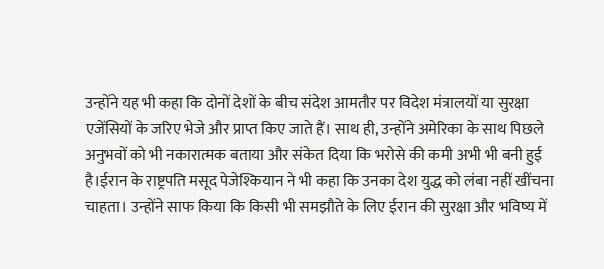उन्होंने यह भी कहा कि दोनों देशों के बीच संदेश आमतौर पर विदेश मंत्रालयों या सुरक्षा एजेंसियों के जरिए भेजे और प्राप्त किए जाते हैं। साथ ही, उन्होंने अमेरिका के साथ पिछले अनुभवों को भी नकारात्मक बताया और संकेत दिया कि भरोसे की कमी अभी भी बनी हुई है।ईरान के राष्ट्रपति मसूद पेजेश्कियान ने भी कहा कि उनका देश युद्ध को लंबा नहीं खींचना चाहता। उन्होंने साफ किया कि किसी भी समझौते के लिए ईरान की सुरक्षा और भविष्य में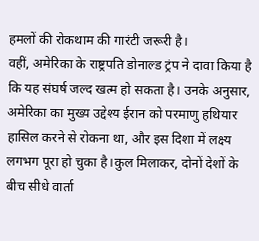हमलों की रोकथाम की गारंटी जरूरी है।
वहीं, अमेरिका के राष्ट्रपति डोनाल्ड ट्रंप ने दावा किया है कि यह संघर्ष जल्द खत्म हो सकता है। उनके अनुसार, अमेरिका का मुख्य उद्देश्य ईरान को परमाणु हथियार हासिल करने से रोकना था, और इस दिशा में लक्ष्य लगभग पूरा हो चुका है।कुल मिलाकर, दोनों देशों के बीच सीधे वार्ता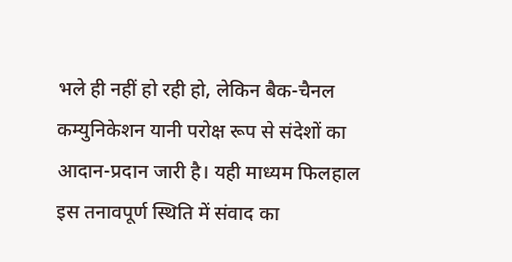भले ही नहीं हो रही हो, लेकिन बैक-चैनल कम्युनिकेशन यानी परोक्ष रूप से संदेशों का आदान-प्रदान जारी है। यही माध्यम फिलहाल इस तनावपूर्ण स्थिति में संवाद का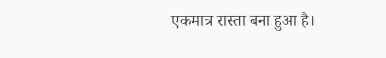एकमात्र रास्ता बना हुआ है।